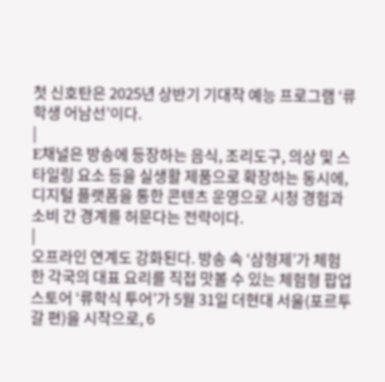첫 신호탄은 2025년 상반기 기대작 예능 프로그램 ‘류학생 어남선’이다.
|
E채널은 방송에 등장하는 음식, 조리도구, 의상 및 스타일링 요소 등을 실생활 제품으로 확장하는 동시에, 디지털 플랫폼을 통한 콘텐츠 운영으로 시청 경험과 소비 간 경계를 허문다는 전략이다.
|
오프라인 연계도 강화된다. 방송 속 ‘삼형제’가 체험한 각국의 대표 요리를 직접 맛볼 수 있는 체험형 팝업스토어 ‘류학식 투어’가 5월 31일 더현대 서울(포르투갈 편)을 시작으로, 6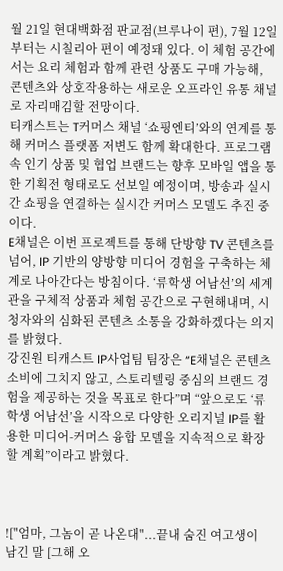월 21일 현대백화점 판교점(브루나이 편), 7월 12일부터는 시칠리아 편이 예정돼 있다. 이 체험 공간에서는 요리 체험과 함께 관련 상품도 구매 가능해, 콘텐츠와 상호작용하는 새로운 오프라인 유통 채널로 자리매김할 전망이다.
티캐스트는 T커머스 채널 ‘쇼핑엔티’와의 연계를 통해 커머스 플랫폼 저변도 함께 확대한다. 프로그램 속 인기 상품 및 협업 브랜드는 향후 모바일 앱을 통한 기획전 형태로도 선보일 예정이며, 방송과 실시간 쇼핑을 연결하는 실시간 커머스 모델도 추진 중이다.
E채널은 이번 프로젝트를 통해 단방향 TV 콘텐츠를 넘어, IP 기반의 양방향 미디어 경험을 구축하는 체계로 나아간다는 방침이다. ‘류학생 어남선’의 세계관을 구체적 상품과 체험 공간으로 구현해내며, 시청자와의 심화된 콘텐츠 소통을 강화하겠다는 의지를 밝혔다.
강진원 티캐스트 IP사업팀 팀장은 “E채널은 콘텐츠 소비에 그치지 않고, 스토리텔링 중심의 브랜드 경험을 제공하는 것을 목표로 한다”며 “앞으로도 ‘류학생 어남선’을 시작으로 다양한 오리지널 IP를 활용한 미디어-커머스 융합 모델을 지속적으로 확장할 계획”이라고 밝혔다.



!["엄마, 그놈이 곧 나온대"...끝내 숨진 여고생이 남긴 말 [그해 오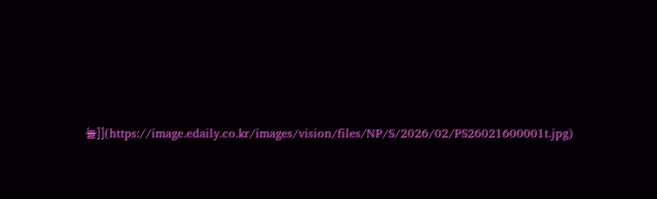늘]](https://image.edaily.co.kr/images/vision/files/NP/S/2026/02/PS26021600001t.jpg)